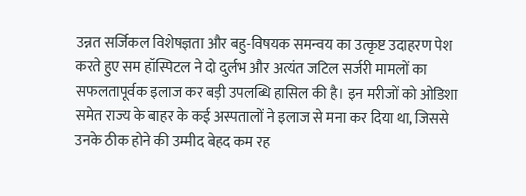उन्नत सर्जिकल विशेषज्ञता और बहु-विषयक समन्वय का उत्कृष्ट उदाहरण पेश करते हुए सम हॉस्पिटल ने दो दुर्लभ और अत्यंत जटिल सर्जरी मामलों का सफलतापूर्वक इलाज कर बड़ी उपलब्धि हासिल की है। इन मरीजों को ओडिशा समेत राज्य के बाहर के कई अस्पतालों ने इलाज से मना कर दिया था, जिससे उनके ठीक होने की उम्मीद बेहद कम रह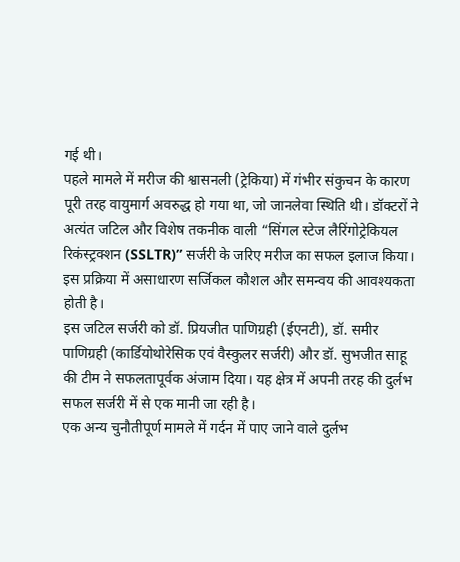गई थी।
पहले मामले में मरीज की श्वासनली (ट्रेकिया) में गंभीर संकुचन के कारण पूरी तरह वायुमार्ग अवरुद्ध हो गया था, जो जानलेवा स्थिति थी। डॉक्टरों ने अत्यंत जटिल और विशेष तकनीक वाली “सिंगल स्टेज लैरिंगोट्रेकियल रिकंस्ट्रक्शन (SSLTR)” सर्जरी के जरिए मरीज का सफल इलाज किया। इस प्रक्रिया में असाधारण सर्जिकल कौशल और समन्वय की आवश्यकता होती है।
इस जटिल सर्जरी को डॉ. प्रियजीत पाणिग्रही (ईएनटी), डॉ. समीर पाणिग्रही (कार्डियोथोरेसिक एवं वैस्कुलर सर्जरी) और डॉ. सुभजीत साहू की टीम ने सफलतापूर्वक अंजाम दिया। यह क्षेत्र में अपनी तरह की दुर्लभ सफल सर्जरी में से एक मानी जा रही है।
एक अन्य चुनौतीपूर्ण मामले में गर्दन में पाए जाने वाले दुर्लभ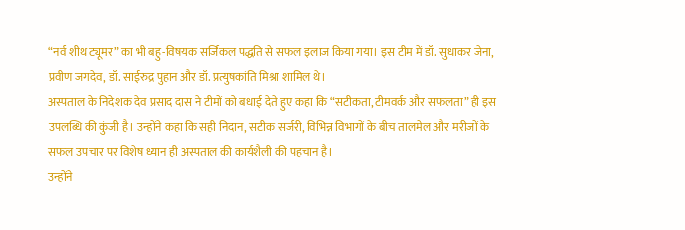“नर्व शीथ ट्यूमर” का भी बहु-विषयक सर्जिकल पद्धति से सफल इलाज किया गया। इस टीम में डॉ. सुधाकर जेना, प्रवीण जगदेव, डॉ. साईरुद्र पुहान और डॉ. प्रत्युषकांति मिश्रा शामिल थे।
अस्पताल के निदेशक देव प्रसाद दास ने टीमों को बधाई देते हुए कहा कि “सटीकता, टीमवर्क और सफलता” ही इस उपलब्धि की कुंजी है। उन्होंने कहा कि सही निदान, सटीक सर्जरी, विभिन्न विभागों के बीच तालमेल और मरीजों के सफल उपचार पर विशेष ध्यान ही अस्पताल की कार्यशैली की पहचान है।
उन्होंने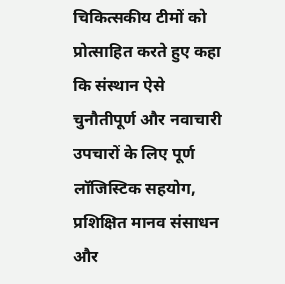चिकित्सकीय टीमों को प्रोत्साहित करते हुए कहा कि संस्थान ऐसे चुनौतीपूर्ण और नवाचारी उपचारों के लिए पूर्ण लॉजिस्टिक सहयोग, प्रशिक्षित मानव संसाधन और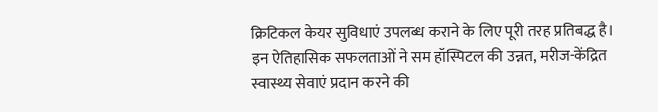क्रिटिकल केयर सुविधाएं उपलब्ध कराने के लिए पूरी तरह प्रतिबद्ध है।
इन ऐतिहासिक सफलताओं ने सम हॉस्पिटल की उन्नत, मरीज-केंद्रित स्वास्थ्य सेवाएं प्रदान करने की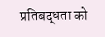प्रतिबद्धता को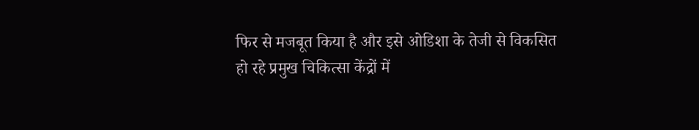फिर से मजबूत किया है और इसे ओडिशा के तेजी से विकसित हो रहे प्रमुख चिकित्सा केंद्रों में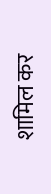शामिल कर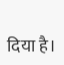दिया है।